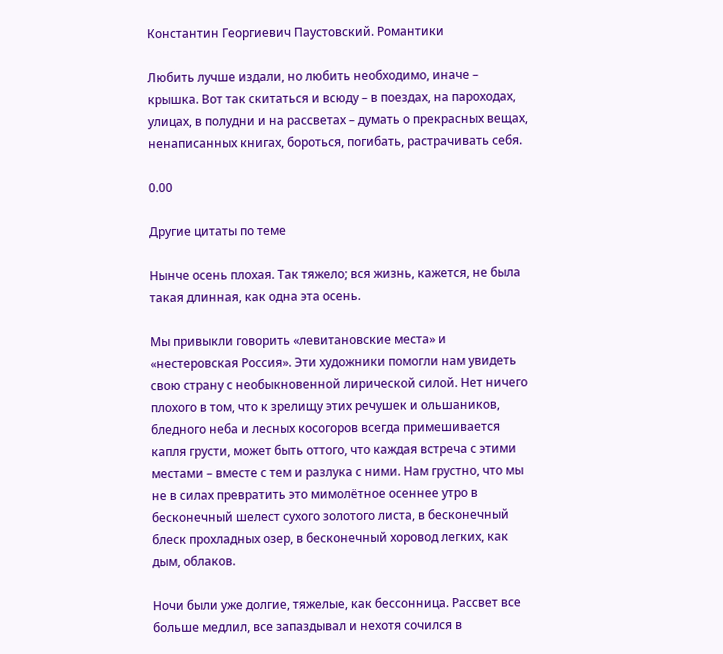Константин Георгиевич Паустовский. Романтики

Любить лучше издали, но любить необходимо, иначе – крышка. Вот так скитаться и всюду – в поездах, на пароходах, улицах, в полудни и на рассветах – думать о прекрасных вещах, ненаписанных книгах, бороться, погибать, растрачивать себя.

0.00

Другие цитаты по теме

Нынче осень плохая. Так тяжело; вся жизнь, кажется, не была такая длинная, как одна эта осень.

Мы привыкли говорить «левитановские места» и «нестеровская Россия». Эти художники помогли нам увидеть свою страну с необыкновенной лирической силой. Нет ничего плохого в том, что к зрелищу этих речушек и ольшаников, бледного неба и лесных косогоров всегда примешивается капля грусти, может быть оттого, что каждая встреча с этими местами – вместе с тем и разлука с ними. Нам грустно, что мы не в силах превратить это мимолётное осеннее утро в бесконечный шелест сухого золотого листа, в бесконечный блеск прохладных озер, в бесконечный хоровод легких, как дым, облаков.

Ночи были уже долгие, тяжелые, как бессонница. Рассвет все больше медлил, все запаздывал и нехотя сочился в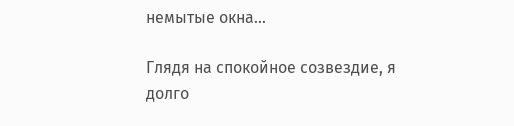немытые окна...

Глядя на спокойное созвездие, я долго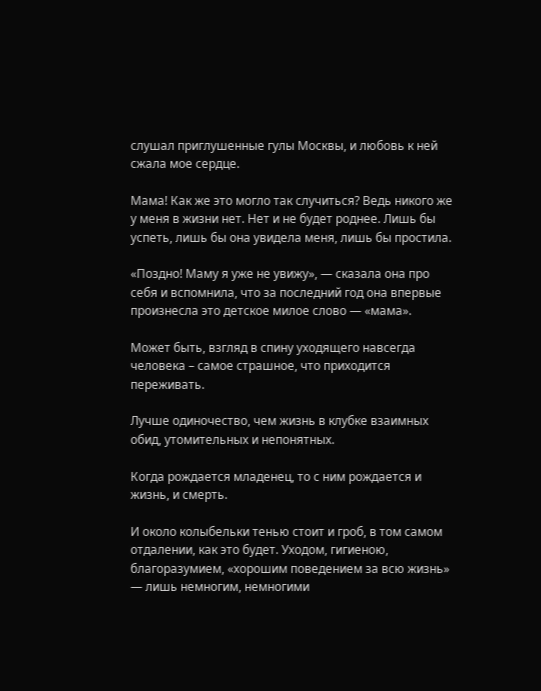слушал приглушенные гулы Москвы, и любовь к ней сжала мое сердце.

Мама! Как же это могло так случиться? Ведь никого же у меня в жизни нет. Нет и не будет роднее. Лишь бы успеть, лишь бы она увидела меня, лишь бы простила.

«Поздно! Маму я уже не увижу», — сказала она про себя и вспомнила, что за последний год она впервые произнесла это детское милое слово — «мама».

Может быть, взгляд в спину уходящего навсегда человека – самое страшное, что приходится переживать.

Лучше одиночество, чем жизнь в клубке взаимных обид, утомительных и непонятных.

Когда рождается младенец, то с ним рождается и жизнь, и смерть.

И около колыбельки тенью стоит и гроб, в том самом отдалении, как это будет. Уходом, гигиеною, благоразумием, «хорошим поведением за всю жизнь» — лишь немногим, немногими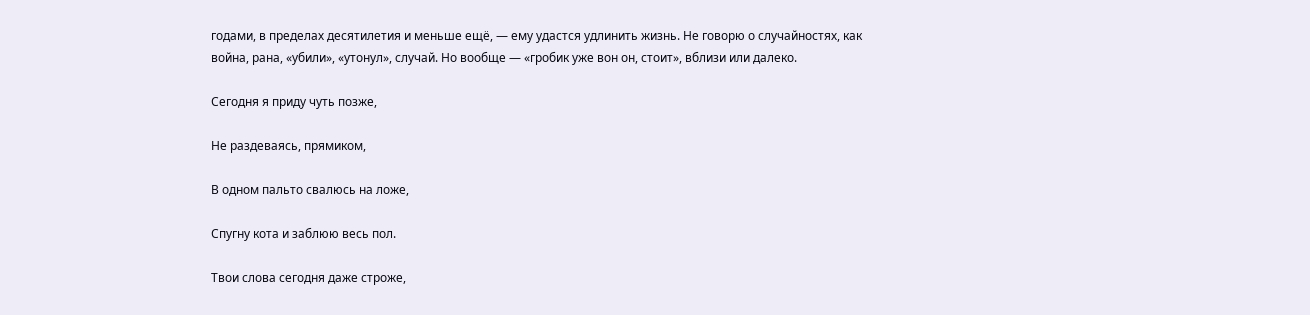годами, в пределах десятилетия и меньше ещё, — ему удастся удлинить жизнь. Не говорю о случайностях, как война, рана, «убили», «утонул», случай. Но вообще — «гробик уже вон он, стоит», вблизи или далеко.

Сегодня я приду чуть позже,

Не раздеваясь, прямиком,

В одном пальто свалюсь на ложе,

Спугну кота и заблюю весь пол.

Твои слова сегодня даже строже,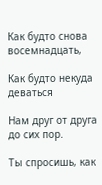Как будто снова восемнадцать,

Как будто некуда деваться

Нам друг от друга до сих пор.

Ты спросишь, как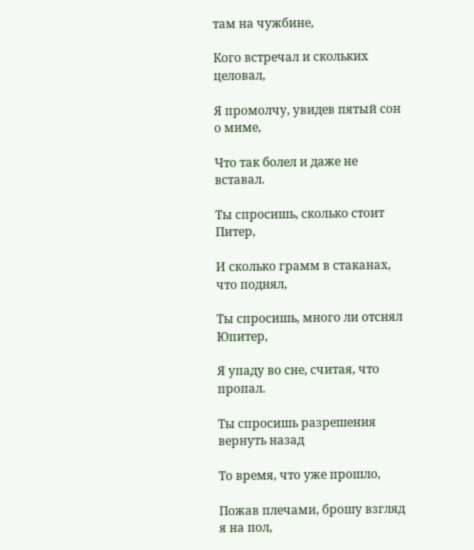там на чужбине,

Кого встречал и скольких целовал,

Я промолчу, увидев пятый сон о миме,

Что так болел и даже не вставал.

Ты спросишь, сколько стоит Питер,

И сколько грамм в стаканах, что поднял,

Ты спросишь, много ли отснял Юпитер,

Я упаду во сне, считая, что пропал.

Ты спросишь разрешения вернуть назад

То время, что уже прошло,

Пожав плечами, брошу взгляд я на пол,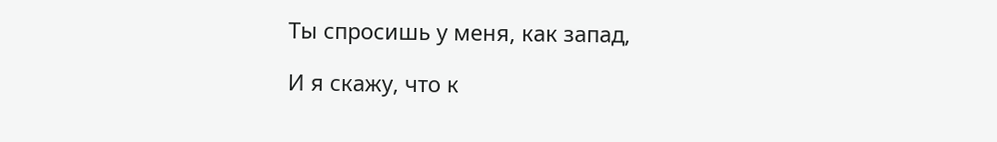Ты спросишь у меня, как запад,

И я скажу, что к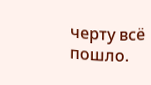черту всё пошло.